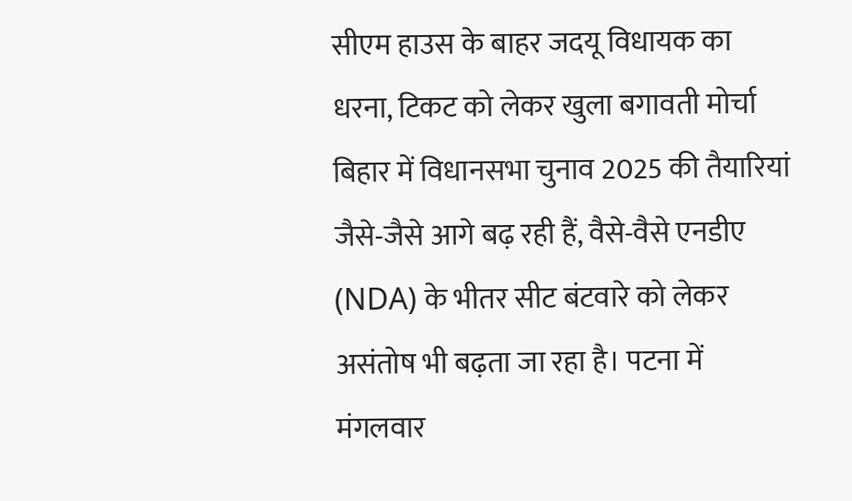सीएम हाउस के बाहर जदयू विधायक का धरना, टिकट को लेकर खुला बगावती मोर्चा
बिहार में विधानसभा चुनाव 2025 की तैयारियां जैसे-जैसे आगे बढ़ रही हैं, वैसे-वैसे एनडीए (NDA) के भीतर सीट बंटवारे को लेकर असंतोष भी बढ़ता जा रहा है। पटना में मंगलवार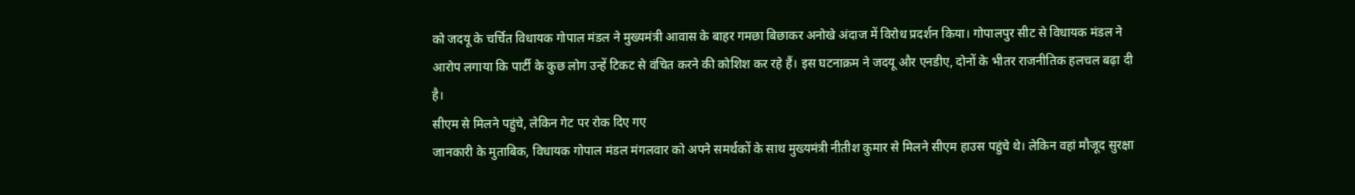को जदयू के चर्चित विधायक गोपाल मंडल ने मुख्यमंत्री आवास के बाहर गमछा बिछाकर अनोखे अंदाज में विरोध प्रदर्शन किया। गोपालपुर सीट से विधायक मंडल ने आरोप लगाया कि पार्टी के कुछ लोग उन्हें टिकट से वंचित करने की कोशिश कर रहे हैं। इस घटनाक्रम ने जदयू और एनडीए, दोनों के भीतर राजनीतिक हलचल बढ़ा दी है।
सीएम से मिलने पहुंचे, लेकिन गेट पर रोक दिए गए
जानकारी के मुताबिक, विधायक गोपाल मंडल मंगलवार को अपने समर्थकों के साथ मुख्यमंत्री नीतीश कुमार से मिलने सीएम हाउस पहुंचे थे। लेकिन वहां मौजूद सुरक्षा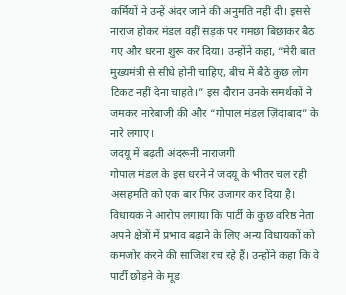कर्मियों ने उन्हें अंदर जाने की अनुमति नहीं दी। इससे नाराज होकर मंडल वहीं सड़क पर गमछा बिछाकर बैठ गए और धरना शुरू कर दिया। उन्होंने कहा, “मेरी बात मुख्यमंत्री से सीधे होनी चाहिए, बीच में बैठे कुछ लोग टिकट नहीं देना चाहते।” इस दौरान उनके समर्थकों ने जमकर नारेबाजी की और “गोपाल मंडल ज़िंदाबाद” के नारे लगाए।
जदयू में बढ़ती अंदरूनी नाराजगी
गोपाल मंडल के इस धरने ने जदयू के भीतर चल रही असहमति को एक बार फिर उजागर कर दिया है। विधायक ने आरोप लगाया कि पार्टी के कुछ वरिष्ठ नेता अपने क्षेत्रों में प्रभाव बढ़ाने के लिए अन्य विधायकों को कमजोर करने की साजिश रच रहे हैं। उन्होंने कहा कि वे पार्टी छोड़ने के मूड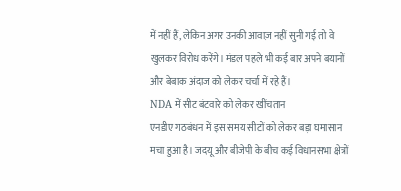में नहीं हैं, लेकिन अगर उनकी आवाज़ नहीं सुनी गई तो वे खुलकर विरोध करेंगे। मंडल पहले भी कई बार अपने बयानों और बेबाक अंदाज को लेकर चर्चा में रहे हैं।
NDA में सीट बंटवारे को लेकर खींचतान
एनडीए गठबंधन में इस समय सीटों को लेकर बड़ा घमासान मचा हुआ है। जदयू और बीजेपी के बीच कई विधानसभा क्षेत्रों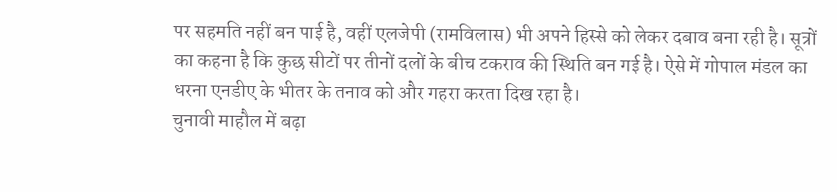पर सहमति नहीं बन पाई है, वहीं एलजेपी (रामविलास) भी अपने हिस्से को लेकर दबाव बना रही है। सूत्रों का कहना है कि कुछ सीटों पर तीनों दलों के बीच टकराव की स्थिति बन गई है। ऐसे में गोपाल मंडल का धरना एनडीए के भीतर के तनाव को और गहरा करता दिख रहा है।
चुनावी माहौल में बढ़ा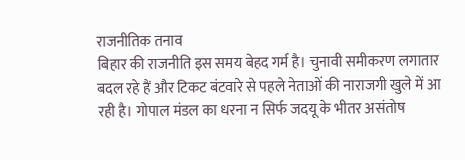राजनीतिक तनाव
बिहार की राजनीति इस समय बेहद गर्म है। चुनावी समीकरण लगातार बदल रहे हैं और टिकट बंटवारे से पहले नेताओं की नाराजगी खुले में आ रही है। गोपाल मंडल का धरना न सिर्फ जदयू के भीतर असंतोष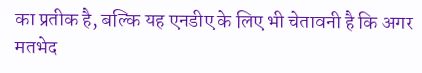का प्रतीक है, बल्कि यह एनडीए के लिए भी चेतावनी है कि अगर मतभेद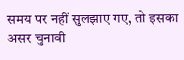समय पर नहीं सुलझाए गए, तो इसका असर चुनावी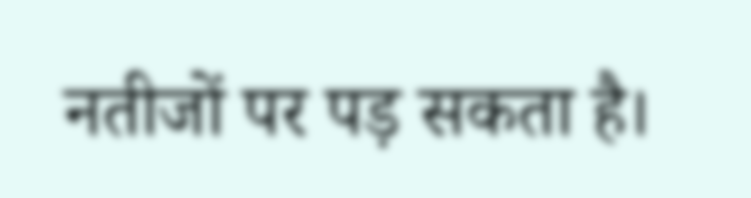नतीजों पर पड़ सकता है।